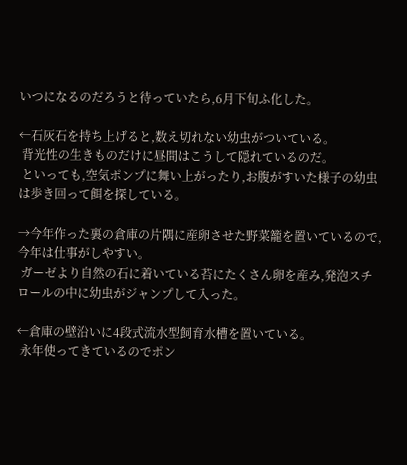いつになるのだろうと待っていたら,6月下旬ふ化した。

←石灰石を持ち上げると,数え切れない幼虫がついている。
 背光性の生きものだけに昼間はこうして隠れているのだ。
 といっても,空気ポンプに舞い上がったり,お腹がすいた様子の幼虫は歩き回って餌を探している。

→今年作った裏の倉庫の片隅に産卵させた野菜籠を置いているので,今年は仕事がしやすい。
 ガーゼより自然の石に着いている苔にたくさん卵を産み,発泡スチロールの中に幼虫がジャンプして入った。

←倉庫の壁沿いに4段式流水型飼育水槽を置いている。
 永年使ってきているのでポン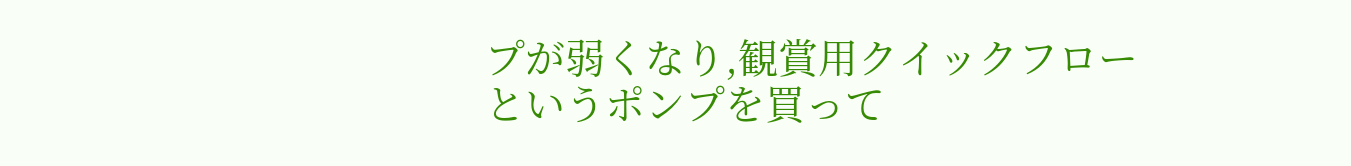プが弱くなり,観賞用クイックフローというポンプを買って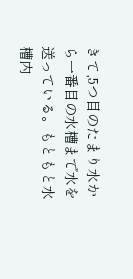きて,5つ目のたまり水から一番目の水槽まで水を送っている。もともと水槽内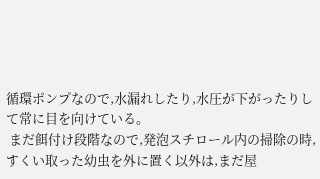循環ポンプなので,水漏れしたり,水圧が下がったりして常に目を向けている。
 まだ餌付け段階なので,発泡スチロール内の掃除の時,すくい取った幼虫を外に置く以外は,まだ屋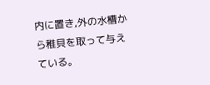内に置き,外の水槽から稚貝を取って与えている。